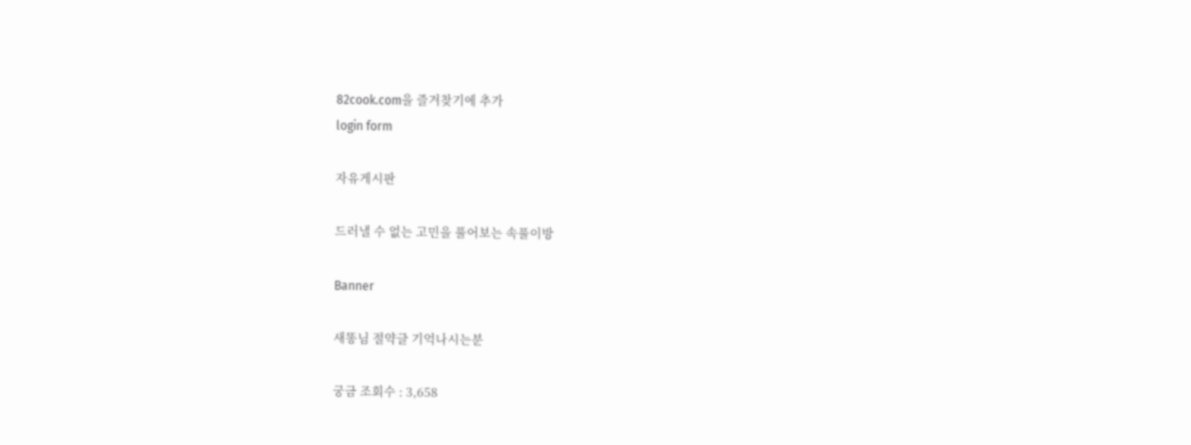82cook.com을 즐겨찾기에 추가
login form

자유게시판

드러낼 수 없는 고민을 풀어보는 속풀이방

Banner

새똥님 절약글 기억나시는분

궁금 조회수 : 3,658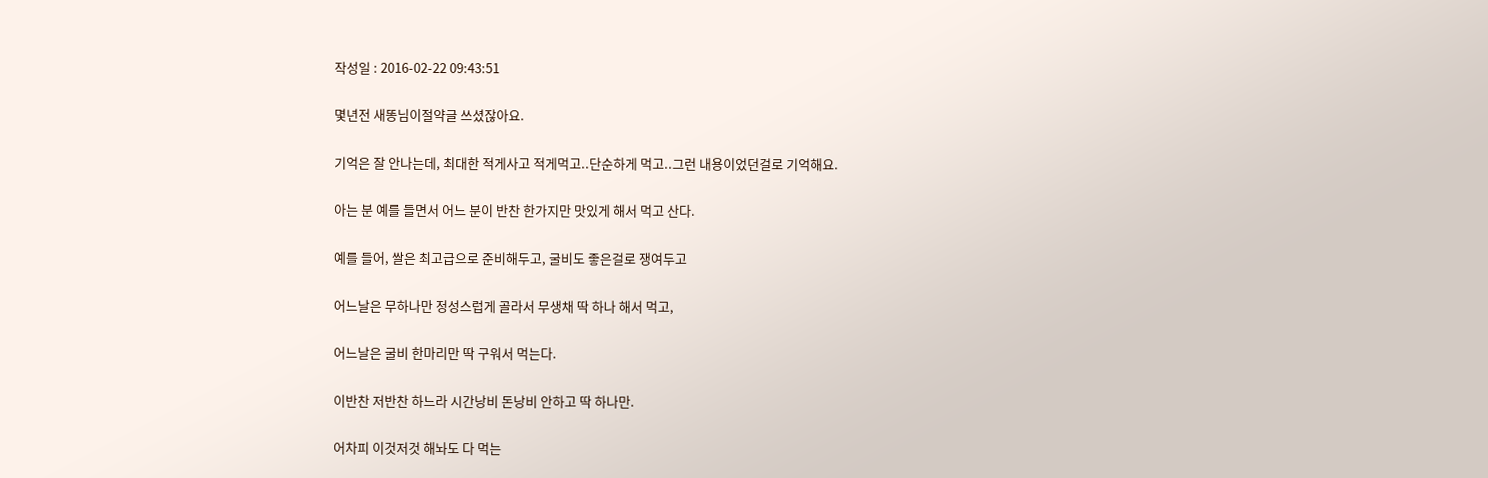작성일 : 2016-02-22 09:43:51

몇년전 새똥님이절약글 쓰셨잖아요.

기억은 잘 안나는데, 최대한 적게사고 적게먹고..단순하게 먹고..그런 내용이었던걸로 기억해요.

아는 분 예를 들면서 어느 분이 반찬 한가지만 맛있게 해서 먹고 산다.

예를 들어, 쌀은 최고급으로 준비해두고, 굴비도 좋은걸로 쟁여두고

어느날은 무하나만 정성스럽게 골라서 무생채 딱 하나 해서 먹고,

어느날은 굴비 한마리만 딱 구워서 먹는다.

이반찬 저반찬 하느라 시간낭비 돈낭비 안하고 딱 하나만.

어차피 이것저것 해놔도 다 먹는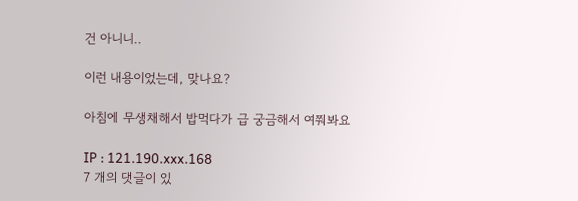건 아니니..

이런 내용이었는데, 맞나요?

아침에 무생채해서 밥먹다가 급 궁금해서 여쭤봐요

IP : 121.190.xxx.168
7 개의 댓글이 있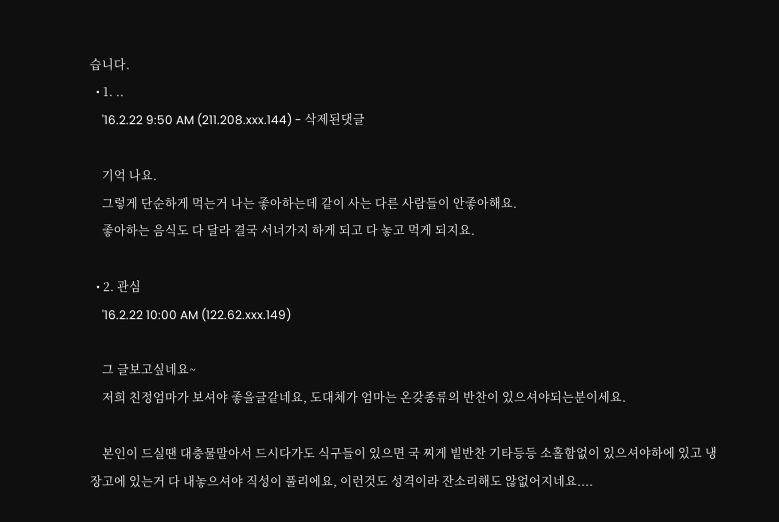습니다.
  • 1. ..
    '16.2.22 9:50 AM (211.208.xxx.144) - 삭제된댓글

    기억 나요.
    그렇게 단순하게 먹는거 나는 좋아하는데 같이 사는 다른 사람들이 안좋아해요.
    좋아하는 음식도 다 달라 결국 서너가지 하게 되고 다 놓고 먹게 되지요.

  • 2. 관심
    '16.2.22 10:00 AM (122.62.xxx.149)

    그 글보고싶네요~
    저희 친정엄마가 보셔야 좋을글같네요, 도대체가 엄마는 온갖종류의 반찬이 있으셔야되는분이세요.

    본인이 드실땐 대충물말아서 드시다가도 식구들이 있으면 국 찌게 빝반찬 기타등등 소홀함없이 있으셔야하에 있고 냉장고에 있는거 다 내놓으셔야 직성이 풀리에요, 이런것도 성격이라 잔소리해도 않없어지네요....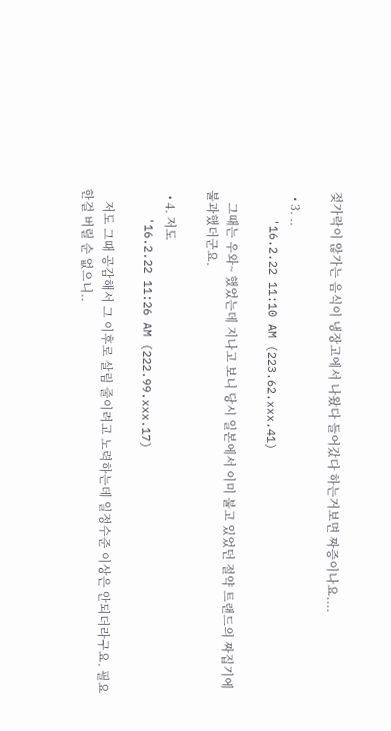젖가락이 않가는 음식이 냉장고에서 나왔다 들어갔다 하는거보면 짜증이나요....

  • 3. ..
    '16.2.22 11:10 AM (223.62.xxx.41)

    그때는 우와~ 했었는데 지나고 보니 당시 일본에서 이미 불고 있었던 절약 트랜드의 짜집기에 불과했더군요.

  • 4. 저도
    '16.2.22 11:26 AM (222.99.xxx.17)

    저도 그때 공감해서 그 이후로 살림 줄이려고 노력하는데 일정수준 이상은 안되더라구요. 필요한걸 버릴 순 없으니..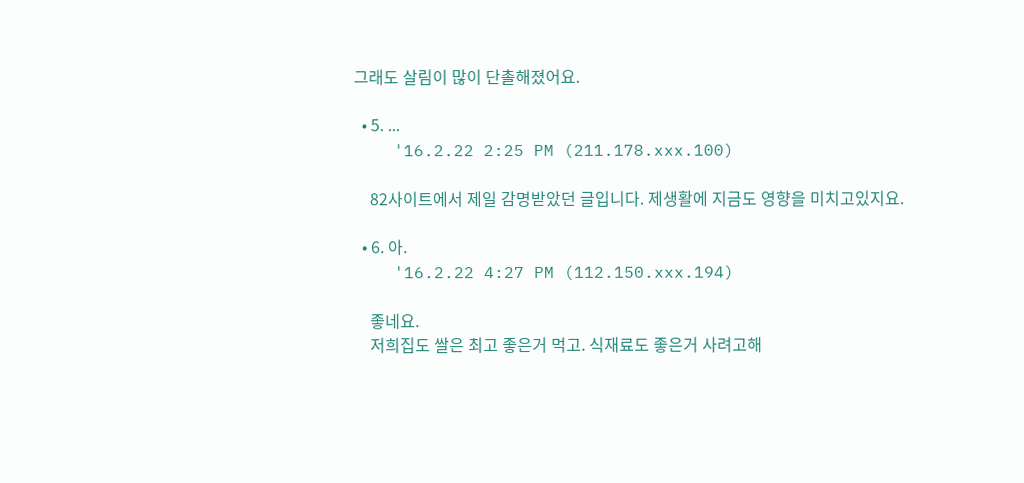그래도 살림이 많이 단촐해졌어요.

  • 5. ...
    '16.2.22 2:25 PM (211.178.xxx.100)

    82사이트에서 제일 감명받았던 글입니다. 제생활에 지금도 영향을 미치고있지요.

  • 6. 아.
    '16.2.22 4:27 PM (112.150.xxx.194)

    좋네요.
    저희집도 쌀은 최고 좋은거 먹고. 식재료도 좋은거 사려고해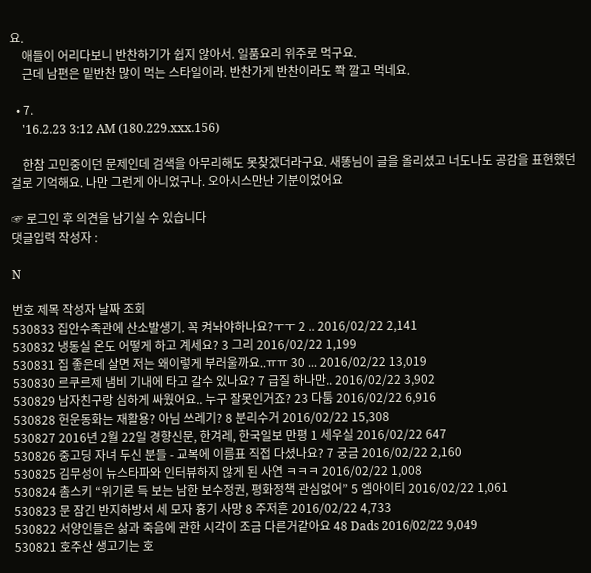요.
    애들이 어리다보니 반찬하기가 쉽지 않아서. 일품요리 위주로 먹구요.
    근데 남편은 밑반찬 많이 먹는 스타일이라. 반찬가게 반찬이라도 쫙 깔고 먹네요.

  • 7.
    '16.2.23 3:12 AM (180.229.xxx.156)

    한참 고민중이던 문제인데 검색을 아무리해도 못찾겠더라구요. 새똥님이 글을 올리셨고 너도나도 공감을 표현했던걸로 기억해요. 나만 그런게 아니었구나. 오아시스만난 기분이었어요

☞ 로그인 후 의견을 남기실 수 있습니다
댓글입력 작성자 :

N

번호 제목 작성자 날짜 조회
530833 집안수족관에 산소발생기. 꼭 켜놔야하나요?ㅜㅜ 2 .. 2016/02/22 2,141
530832 냉동실 온도 어떻게 하고 계세요? 3 그리 2016/02/22 1,199
530831 집 좋은데 살면 저는 왜이렇게 부러울까요..ㅠㅠ 30 ... 2016/02/22 13,019
530830 르쿠르제 냄비 기내에 타고 갈수 있나요? 7 급질 하나만.. 2016/02/22 3,902
530829 남자친구랑 심하게 싸웠어요.. 누구 잘못인거죠? 23 다툼 2016/02/22 6,916
530828 헌운동화는 재활용? 아님 쓰레기? 8 분리수거 2016/02/22 15,308
530827 2016년 2월 22일 경향신문, 한겨레, 한국일보 만평 1 세우실 2016/02/22 647
530826 중고딩 자녀 두신 분들 - 교복에 이름표 직접 다셨나요? 7 궁금 2016/02/22 2,160
530825 김무성이 뉴스타파와 인터뷰하지 않게 된 사연 ㅋㅋㅋ 2016/02/22 1,008
530824 촘스키 “위기론 득 보는 남한 보수정권, 평화정책 관심없어” 5 엠아이티 2016/02/22 1,061
530823 문 잠긴 반지하방서 세 모자 흉기 사망 8 주저흔 2016/02/22 4,733
530822 서양인들은 삶과 죽음에 관한 시각이 조금 다른거같아요 48 Dads 2016/02/22 9,049
530821 호주산 생고기는 호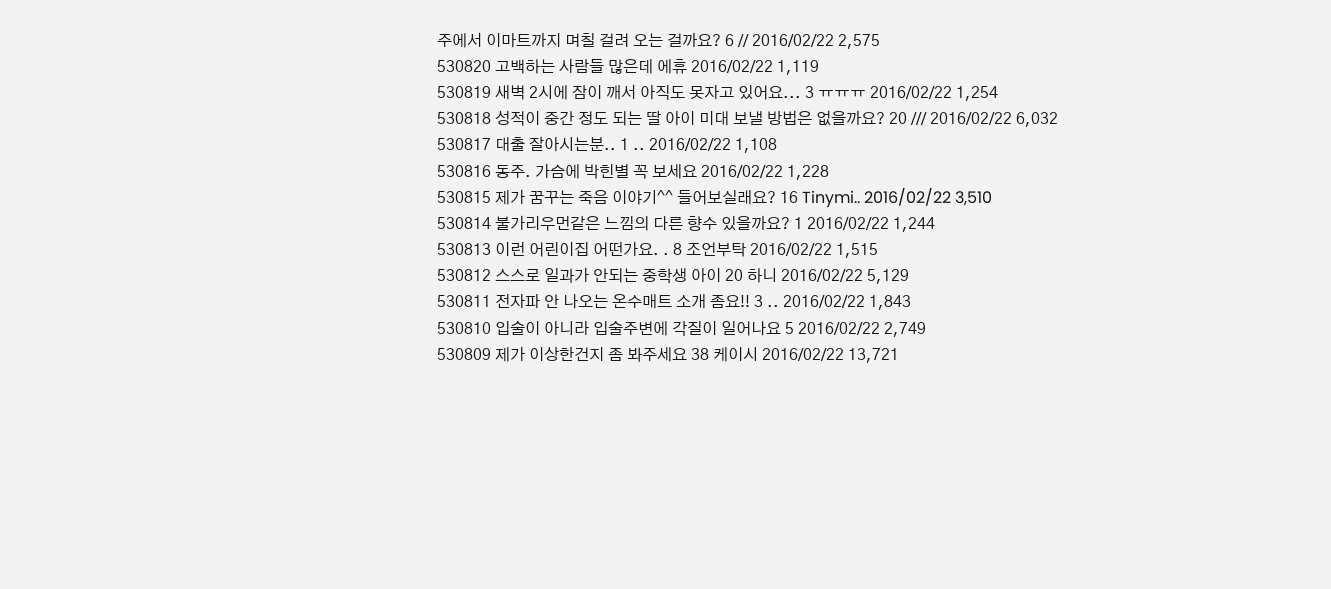주에서 이마트까지 며칠 걸려 오는 걸까요? 6 // 2016/02/22 2,575
530820 고백하는 사람들 많은데 에휴 2016/02/22 1,119
530819 새벽 2시에 잠이 깨서 아직도 못자고 있어요... 3 ㅠㅠㅠ 2016/02/22 1,254
530818 성적이 중간 정도 되는 딸 아이 미대 보낼 방법은 없을까요? 20 /// 2016/02/22 6,032
530817 대출 잘아시는분.. 1 .. 2016/02/22 1,108
530816 동주. 가슴에 박힌별 꼭 보세요 2016/02/22 1,228
530815 제가 꿈꾸는 죽음 이야기^^ 들어보실래요? 16 Tinymi.. 2016/02/22 3,510
530814 불가리우먼같은 느낌의 다른 향수 있을까요? 1 2016/02/22 1,244
530813 이런 어린이집 어떤가요. . 8 조언부탁 2016/02/22 1,515
530812 스스로 일과가 안되는 중학생 아이 20 하니 2016/02/22 5,129
530811 전자파 안 나오는 온수매트 소개 좀요!! 3 .. 2016/02/22 1,843
530810 입술이 아니라 입술주변에 각질이 일어나요 5 2016/02/22 2,749
530809 제가 이상한건지 좀 봐주세요 38 케이시 2016/02/22 13,721